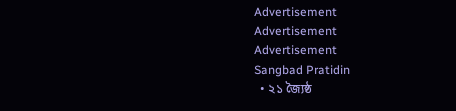Advertisement
Advertisement
Advertisement
Sangbad Pratidin
  • ২১ জ্যৈষ্ঠ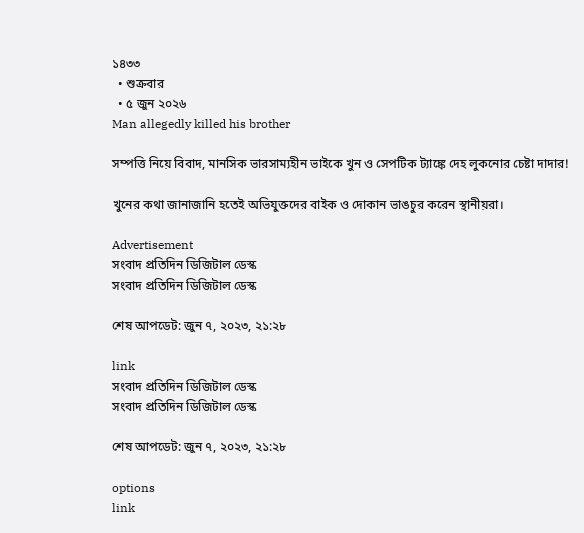১৪৩৩
  • শুক্রবার
  • ৫ জুন ২০২৬
Man allegedly killed his brother

সম্পত্তি নিয়ে বিবাদ, মানসিক ভারসাম্যহীন ভাইকে খুন ও সেপটিক ট্যাঙ্কে দেহ লুকনোর চেষ্টা দাদার!

খুনের কথা জানাজানি হতেই অভিযুক্তদের বাইক ও দোকান ভাঙচুর করেন স্থানীয়রা।

Advertisement
সংবাদ প্রতিদিন ডিজিটাল ডেস্ক
সংবাদ প্রতিদিন ডিজিটাল ডেস্ক

শেষ আপডেট: জুন ৭, ২০২৩, ২১:২৮

link
সংবাদ প্রতিদিন ডিজিটাল ডেস্ক
সংবাদ প্রতিদিন ডিজিটাল ডেস্ক

শেষ আপডেট: জুন ৭, ২০২৩, ২১:২৮

options
link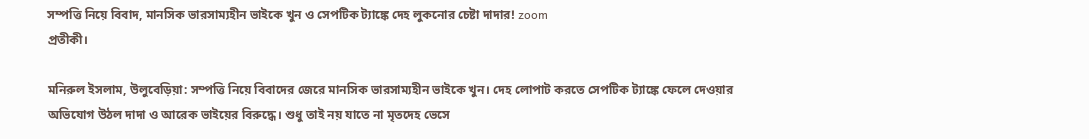সম্পত্তি নিয়ে বিবাদ, মানসিক ভারসাম্যহীন ভাইকে খুন ও সেপটিক ট্যাঙ্কে দেহ লুকনোর চেষ্টা দাদার! zoom
প্রতীকী।

মনিরুল ইসলাম, উলুবেড়িয়া: সম্পত্তি নিয়ে বিবাদের জেরে মানসিক ভারসাম্যহীন ভাইকে খুন। দেহ লোপাট করতে সেপটিক ট্যাঙ্কে ফেলে দেওয়ার অভিযোগ উঠল দাদা ও আরেক ভাইয়ের বিরুদ্ধে। শুধু তাই নয় যাতে না মৃতদেহ ভেসে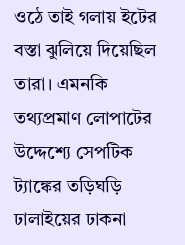ওঠে তাই গলায় ইটের বস্তা ঝুলিয়ে দিয়েছিল তারা। এমনকি তথ্যপ্রমাণ লোপাটের উদ্দেশ্যে সেপটিক ট্যাঙ্কের তড়িঘড়ি ঢালাইয়ের ঢাকনা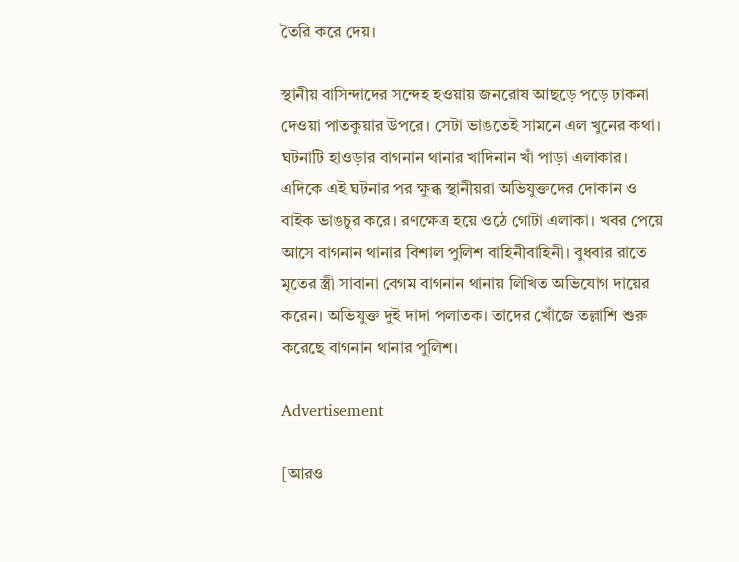তৈরি করে দেয়।

স্থানীয় বাসিন্দাদের সন্দেহ হওয়ায় জনরোষ আছড়ে পড়ে ঢাকনা দেওয়া পাতকুয়ার উপরে। সেটা ভাঙতেই সামনে এল খুনের কথা। ঘটনাটি হাওড়ার বাগনান থানার খাদিনান খাঁ পাড়া এলাকার। এদিকে এই ঘটনার পর ক্ষুব্ধ স্থানীয়রা অভিযুক্তদের দোকান ও বাইক ভাঙচুর করে। রণক্ষেত্র হয়ে ওঠে গোটা এলাকা। খবর পেয়ে আসে বাগনান থানার বিশাল পুলিশ বাহিনীবাহিনী। বুধবার রাতে মৃতের স্ত্রী সাবানা বেগম বাগনান থানায় লিখিত অভিযোগ দায়ের করেন। অভিযুক্ত দুই দাদা পলাতক। তাদের খোঁজে তল্লাশি শুরু করেছে বাগনান থানার পুলিশ।

Advertisement

[আরও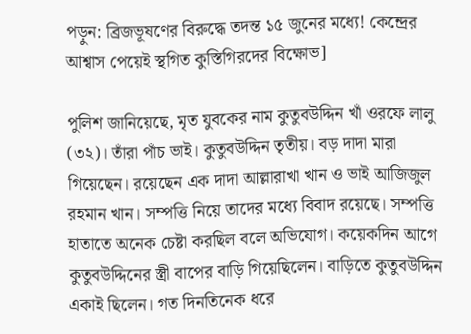পড়ুন: ব্রিজভূষণের বিরুদ্ধে তদন্ত ১৫ জুনের মধ্যে! কেন্দ্রের আশ্বাস পেয়েই স্থগিত কুস্তিগিরদের বিক্ষোভ]

পুলিশ জানিয়েছে, মৃত যুবকের নাম কুতুবউদ্দিন খাঁ ওরফে লালু (৩২)। তাঁরা পাঁচ ভাই। কুতুবউদ্দিন তৃতীয়। বড় দাদা মারা গিয়েছেন। রয়েছেন এক দাদা আল্লারাখা খান ও ভাই আজিজুল রহমান খান। সম্পত্তি নিয়ে তাদের মধ্যে বিবাদ রয়েছে। সম্পত্তি হাতাতে অনেক চেষ্টা করছিল বলে অভিযোগ। কয়েকদিন আগে কুতুবউদ্দিনের স্ত্রী বাপের বাড়ি গিয়েছিলেন। বাড়িতে কুতুবউদ্দিন একাই ছিলেন। গত দিনতিনেক ধরে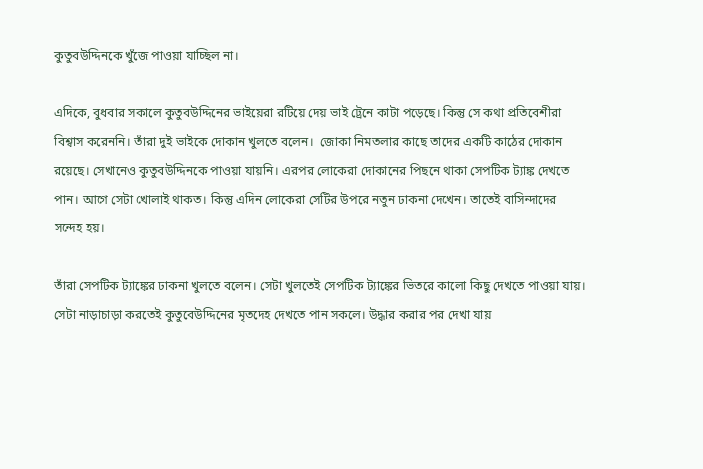কুতুবউদ্দিনকে খুঁজে পাওয়া যাচ্ছিল না।

এদিকে, বুধবার সকালে কুতুবউদ্দিনের ভাইয়েরা রটিয়ে দেয় ভাই ট্রেনে কাটা পড়েছে। কিন্তু সে কথা প্রতিবেশীরা বিশ্বাস করেননি। তাঁরা দুই ভাইকে দোকান খুলতে বলেন।  জোকা নিমতলার কাছে তাদের একটি কাঠের দোকান রয়েছে। সেখানেও কুতুবউদ্দিনকে পাওয়া যায়নি। এরপর লোকেরা দোকানের পিছনে থাকা সেপটিক ট্যাঙ্ক দেখতে পান। আগে সেটা খোলাই থাকত। কিন্তু এদিন লোকেরা সেটির উপরে নতুন ঢাকনা দেখেন। তাতেই বাসিন্দাদের সন্দেহ হয়।

তাঁরা সেপটিক ট্যাঙ্কের ঢাকনা খুলতে বলেন। সেটা খুলতেই সেপটিক ট্যাঙ্কের ভিতরে কালো কিছু দেখতে পাওয়া যায়। সেটা নাড়াচাড়া করতেই কুতুবেউদ্দিনের মৃতদেহ দেখতে পান সকলে। উদ্ধার করার পর দেখা যায়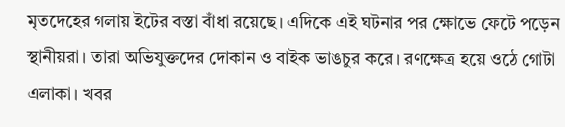মৃতদেহের গলায় ইটের বস্তা বাঁধা রয়েছে। এদিকে এই ঘটনার পর ক্ষোভে ফেটে পড়েন স্থানীয়রা। তারা অভিযুক্তদের দোকান ও বাইক ভাঙচুর করে। রণক্ষেত্র হয়ে ওঠে গোটা এলাকা। খবর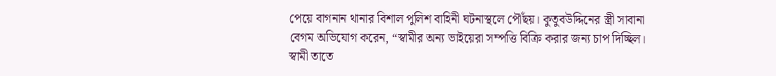পেয়ে বাগনান থানার বিশাল পুলিশ বাহিনী ঘটনাস্থলে পৌঁছয়। কুতুবউদ্দিনের স্ত্রী সাবানা বেগম অভিযোগ করেন, “স্বামীর অন্য ভাইয়েরা সম্পত্তি বিক্রি করার জন্য চাপ দিচ্ছিল। স্বামী তাতে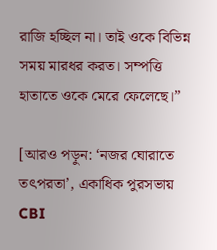রাজি হচ্ছিল না। তাই ওকে বিভিন্ন সময় মারধর করত। সম্পত্তি হাতাতে ওকে মেরে ফেলেছে।”

[আরও পড়ুন: ‘নজর ঘোরাতে তৎপরতা’, একাধিক পুরসভায় CBI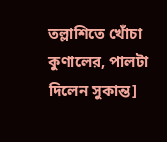তল্লাশিতে খোঁচা কুণালের, পালটা দিলেন সুকান্ত]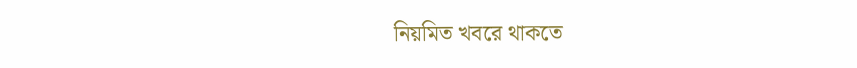নিয়মিত খবরে থাকতে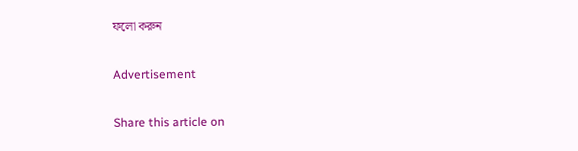ফলো করুন

Advertisement

Share this article on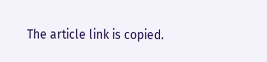The article link is copied.